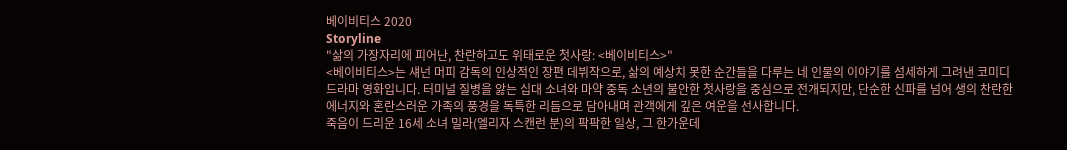베이비티스 2020
Storyline
"삶의 가장자리에 피어난, 찬란하고도 위태로운 첫사랑: <베이비티스>"
<베이비티스>는 섀넌 머피 감독의 인상적인 장편 데뷔작으로, 삶의 예상치 못한 순간들을 다루는 네 인물의 이야기를 섬세하게 그려낸 코미디 드라마 영화입니다. 터미널 질병을 앓는 십대 소녀와 마약 중독 소년의 불안한 첫사랑을 중심으로 전개되지만, 단순한 신파를 넘어 생의 찬란한 에너지와 혼란스러운 가족의 풍경을 독특한 리듬으로 담아내며 관객에게 깊은 여운을 선사합니다.
죽음이 드리운 16세 소녀 밀라(엘리자 스캔런 분)의 팍팍한 일상, 그 한가운데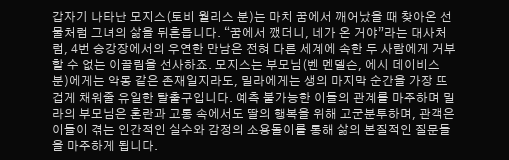갑자기 나타난 모지스(토비 월리스 분)는 마치 꿈에서 깨어났을 때 찾아온 선물처럼 그녀의 삶을 뒤흔듭니다. “꿈에서 깼더니, 네가 온 거야”라는 대사처럼, 4번 승강장에서의 우연한 만남은 전혀 다른 세계에 속한 두 사람에게 거부할 수 없는 이끌림을 선사하죠. 모지스는 부모님(벤 멘델슨, 에시 데이비스 분)에게는 악몽 같은 존재일지라도, 밀라에게는 생의 마지막 순간을 가장 뜨겁게 채워줄 유일한 탈출구입니다. 예측 불가능한 이들의 관계를 마주하며 밀라의 부모님은 혼란과 고통 속에서도 딸의 행복을 위해 고군분투하며, 관객은 이들이 겪는 인간적인 실수와 감정의 소용돌이를 통해 삶의 본질적인 질문들을 마주하게 됩니다.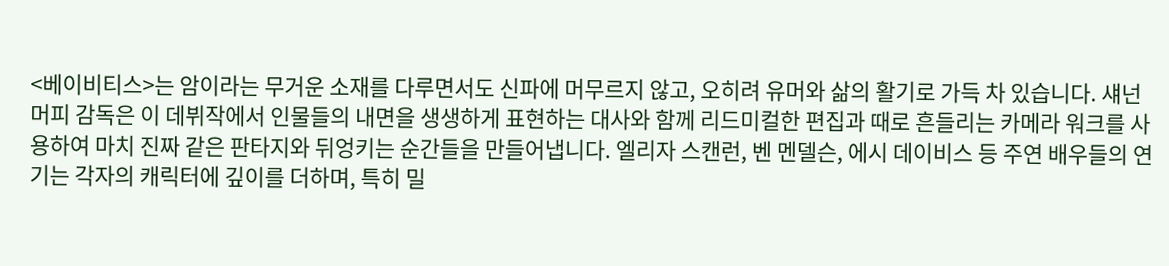<베이비티스>는 암이라는 무거운 소재를 다루면서도 신파에 머무르지 않고, 오히려 유머와 삶의 활기로 가득 차 있습니다. 섀넌 머피 감독은 이 데뷔작에서 인물들의 내면을 생생하게 표현하는 대사와 함께 리드미컬한 편집과 때로 흔들리는 카메라 워크를 사용하여 마치 진짜 같은 판타지와 뒤엉키는 순간들을 만들어냅니다. 엘리자 스캔런, 벤 멘델슨, 에시 데이비스 등 주연 배우들의 연기는 각자의 캐릭터에 깊이를 더하며, 특히 밀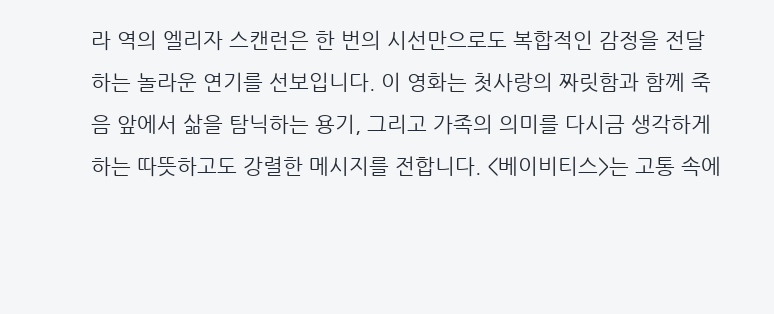라 역의 엘리자 스캔런은 한 번의 시선만으로도 복합적인 감정을 전달하는 놀라운 연기를 선보입니다. 이 영화는 첫사랑의 짜릿함과 함께 죽음 앞에서 삶을 탐닉하는 용기, 그리고 가족의 의미를 다시금 생각하게 하는 따뜻하고도 강렬한 메시지를 전합니다. <베이비티스>는 고통 속에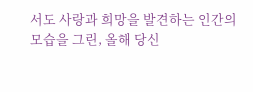서도 사랑과 희망을 발견하는 인간의 모습을 그린, 올해 당신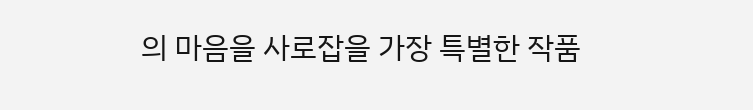의 마음을 사로잡을 가장 특별한 작품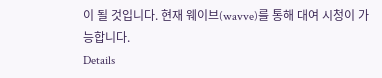이 될 것입니다. 현재 웨이브(wavve)를 통해 대여 시청이 가능합니다.
Details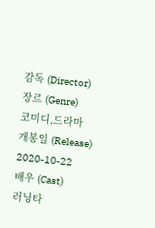감독 (Director)
장르 (Genre)
코미디,드라마
개봉일 (Release)
2020-10-22
배우 (Cast)
러닝타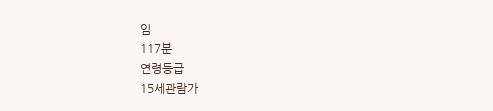임
117분
연령등급
15세관람가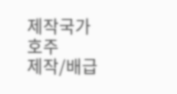제작국가
호주
제작/배급